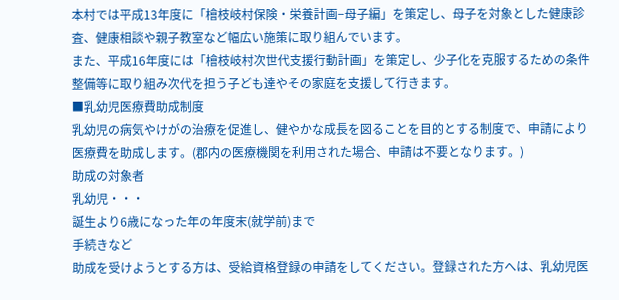本村では平成13年度に「檜枝岐村保険・栄養計画−母子編」を策定し、母子を対象とした健康診査、健康相談や親子教室など幅広い施策に取り組んでいます。
また、平成16年度には「檜枝岐村次世代支援行動計画」を策定し、少子化を克服するための条件整備等に取り組み次代を担う子ども達やその家庭を支援して行きます。
■乳幼児医療費助成制度
乳幼児の病気やけがの治療を促進し、健やかな成長を図ることを目的とする制度で、申請により医療費を助成します。(郡内の医療機関を利用された場合、申請は不要となります。)
助成の対象者
乳幼児・・・
誕生より6歳になった年の年度末(就学前)まで
手続きなど
助成を受けようとする方は、受給資格登録の申請をしてください。登録された方へは、乳幼児医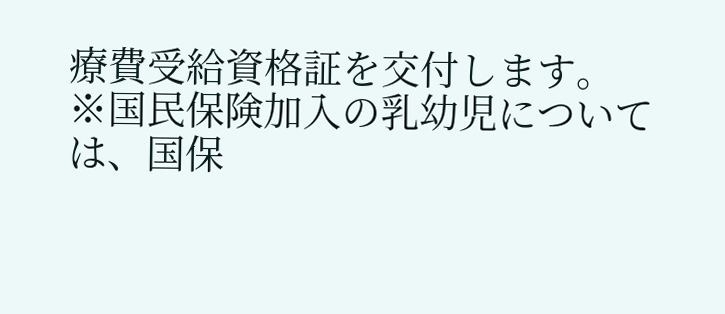療費受給資格証を交付します。
※国民保険加入の乳幼児については、国保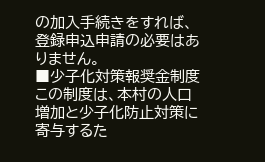の加入手続きをすれば、登録申込申請の必要はありません。
■少子化対策報奨金制度
この制度は、本村の人口増加と少子化防止対策に寄与するた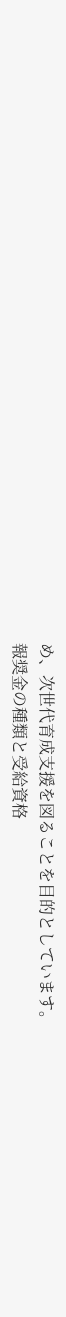め、次世代育成支援を図ることを目的としています。
報奨金の種類と受給資格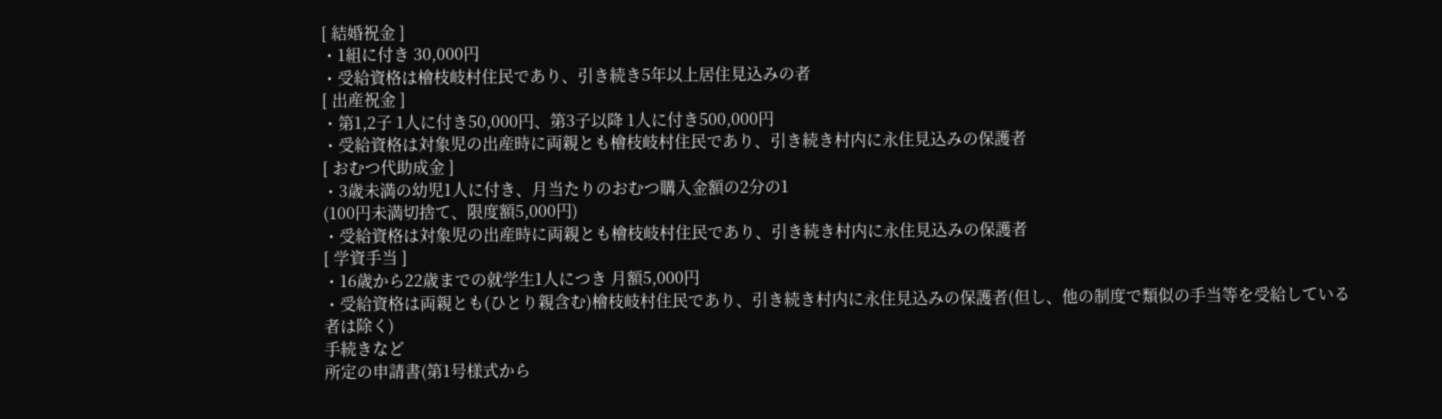[ 結婚祝金 ]
・1組に付き 30,000円
・受給資格は檜枝岐村住民であり、引き続き5年以上居住見込みの者
[ 出産祝金 ]
・第1,2子 1人に付き50,000円、第3子以降 1人に付き500,000円
・受給資格は対象児の出産時に両親とも檜枝岐村住民であり、引き続き村内に永住見込みの保護者
[ おむつ代助成金 ]
・3歳未満の幼児1人に付き、月当たりのおむつ購入金額の2分の1
(100円未満切捨て、限度額5,000円)
・受給資格は対象児の出産時に両親とも檜枝岐村住民であり、引き続き村内に永住見込みの保護者
[ 学資手当 ]
・16歳から22歳までの就学生1人につき 月額5,000円
・受給資格は両親とも(ひとり親含む)檜枝岐村住民であり、引き続き村内に永住見込みの保護者(但し、他の制度で類似の手当等を受給している者は除く)
手続きなど
所定の申請書(第1号様式から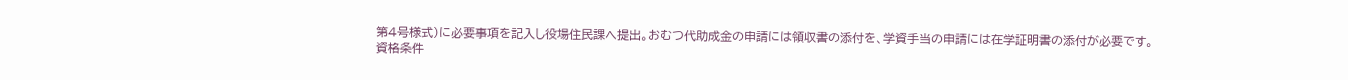第4号様式)に必要事項を記入し役場住民課へ提出。おむつ代助成金の申請には領収書の添付を、学資手当の申請には在学証明書の添付が必要です。
資格条件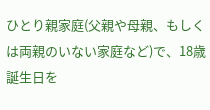ひとり親家庭(父親や母親、もしくは両親のいない家庭など)で、18歳誕生日を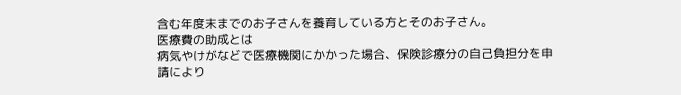含む年度末までのお子さんを養育している方とそのお子さん。
医療費の助成とは
病気やけがなどで医療機関にかかった場合、保険診療分の自己負担分を申請により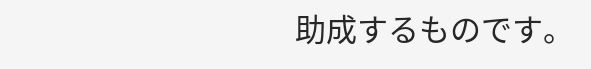助成するものです。